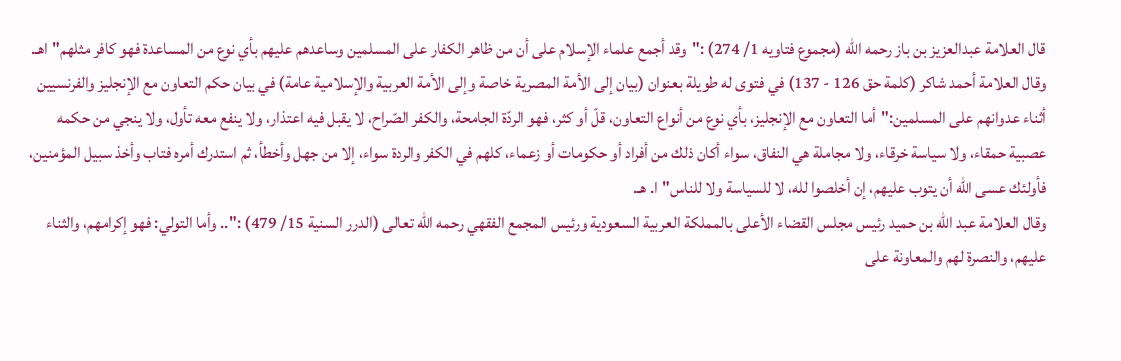قال العلامة عبدالعزيز بن باز رحمه الله (مجموع فتاويه 1/ 274) :"وقد أجمع علماء الإسلام على أن من ظاهر الكفار على المسلمين وساعدهم عليهم بأي نوع من المساعدة فهو كافر مثلهم"اهـ.
وقال العلامة أحمد شاكر (كلمة حق 126 - 137) في فتوى له طويلة بعنوان (بيان إلى الأمة المصرية خاصة وإلى الأمة العربية والإسلامية عامة) في بيان حكم التعاون مع الإنجليز والفرنسيين أثناء عدوانهم على المسلمين:"أما التعاون مع الإنجليز، بأي نوع من أنواع التعاون، قلّ أو كثر، فهو الردّة الجامحة، والكفر الصّراح، لا يقبل فيه اعتذار، ولا ينفع معه تأول، ولا ينجي من حكمه عصبية حمقاء، ولا سياسة خرقاء، ولا مجاملة هي النفاق، سواء أكان ذلك من أفراد أو حكومات أو زعماء، كلهم في الكفر والردة سواء، إلا من جهل وأخطأ، ثم استدرك أمره فتاب وأخذ سبيل المؤمنين، فأولئك عسى الله أن يتوب عليهم، إن أخلصوا لله، لا للسياسة ولا للناس"ا. هـ.
وقال العلامة عبد الله بن حميد رئيس مجلس القضاء الأعلى بالمملكة العربية السعودية ورئيس المجمع الفقهي رحمه الله تعالى (الدرر السنية 15/ 479) :".. وأما التولي: فهو إكرامهم، والثناء عليهم، والنصرة لهم والمعاونة على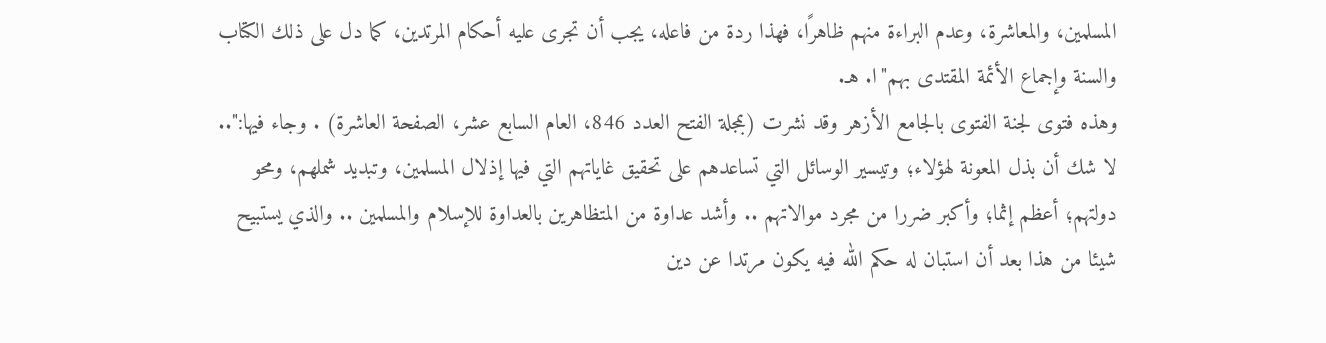المسلمين، والمعاشرة، وعدم البراءة منهم ظاهرًا، فهذا ردة من فاعله، يجب أن تجرى عليه أحكام المرتدين، كما دل على ذلك الكتاب والسنة وإجماع الأئمة المقتدى بهم"ا. هـ.
وهذه فتوى لجنة الفتوى بالجامع الأزهر وقد نشرت (بمجلة الفتح العدد 846، العام السابع عشر، الصفحة العاشرة) . وجاء فيها:".. لا شك أن بذل المعونة لهؤلاء؛ وتيسير الوسائل التي تساعدهم على تحقيق غاياتهم التي فيها إذلال المسلمين، وتبديد شملهم، ومحو دولتهم؛ أعظم إثما؛ وأكبر ضررا من مجرد موالاتهم .. وأشد عداوة من المتظاهرين بالعداوة للإسلام والمسلمين .. والذي يستبيح شيئا من هذا بعد أن استبان له حكم الله فيه يكون مرتدا عن دين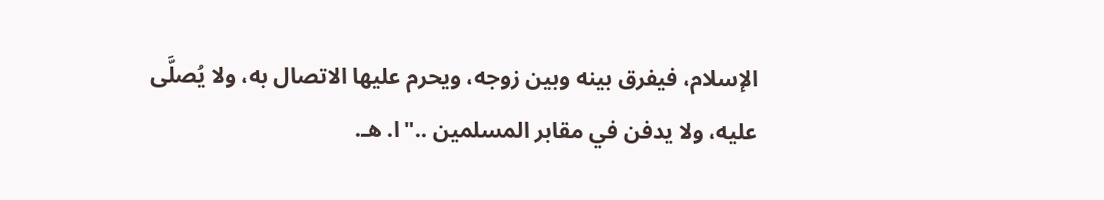الإسلام، فيفرق بينه وبين زوجه، ويحرم عليها الاتصال به، ولا يُصلَّى عليه، ولا يدفن في مقابر المسلمين .."ا. هـ.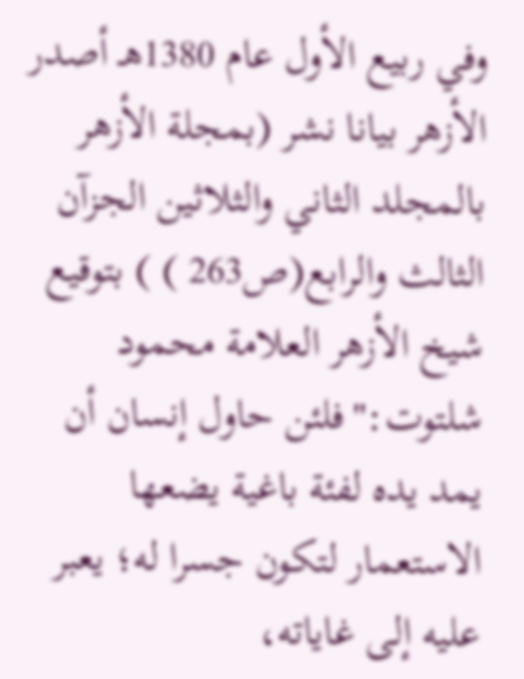وفي ربيع الأول عام 1380هـ أصدر الأزهر بيانا نشر (بمجلة الأزهر بالمجلد الثاني والثلاثين الجزآن الثالث والرابع(ص263 ) ) بتوقيع شيخ الأزهر العلامة محمود شلتوت:"فلئن حاول إنسان أن يمد يده لفئة باغية يضعها الاستعمار لتكون جسرا له؛ يعبر عليه إلى غاياته،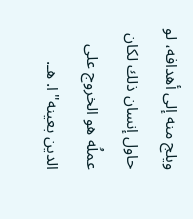ويلج منه إلى أهدافه، لو حاول إنسان ذلك لكان عملُه هو الخروج على الدين بعينه"ا. هـ.